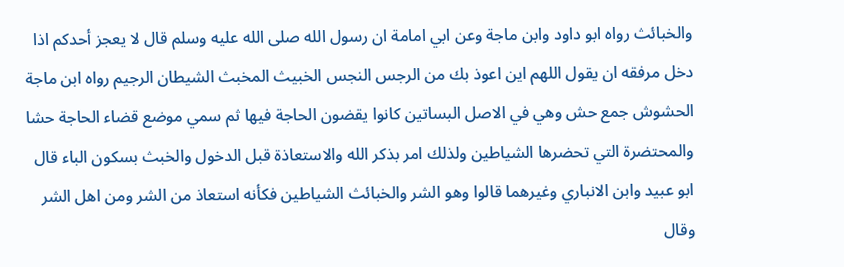والخبائث رواه ابو داود وابن ماجة وعن ابي امامة ان رسول الله صلى الله عليه وسلم قال لا يعجز أحدكم اذا دخل مرفقه ان يقول اللهم اين اعوذ بك من الرجس النجس الخبيث المخبث الشيطان الرجيم رواه ابن ماجة الحشوش جمع حش وهي في الاصل البساتين كانوا يقضون الحاجة فيها ثم سمي موضع قضاء الحاجة حشا والمحتضرة التي تحضرها الشياطين ولذلك امر بذكر الله والاستعاذة قبل الدخول والخبث بسكون الباء قال ابو عبيد وابن الانباري وغيرهما قالوا وهو الشر والخبائث الشياطين فكأنه استعاذ من الشر ومن اهل الشر وقال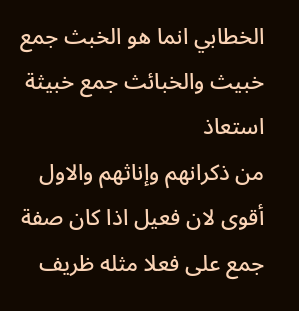الخطابي انما هو الخبث جمع خبيث والخبائث جمع خبيثة استعاذ
من ذكرانهم وإناثهم والاول أقوى لان فعيل اذا كان صفة جمع على فعلا مثله ظريف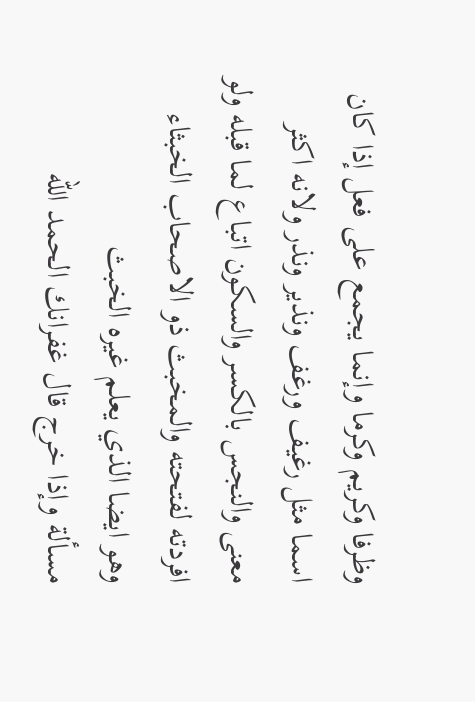وظرفا وكريم وكرما وإنما يجمع على فعل إذا كان اسما مثل رغيف ورغف ونذير ونذر ولانه اكثر معنى والنجس بالكسر والسكون اتباع لما قبله ولو افردته لفتحته والمخبث ذو الاصحاب الخبثاء وهو ايضا الذي يعلم غيره الخبث
مسألة وإذا خرج قال غفرانك الحمد الله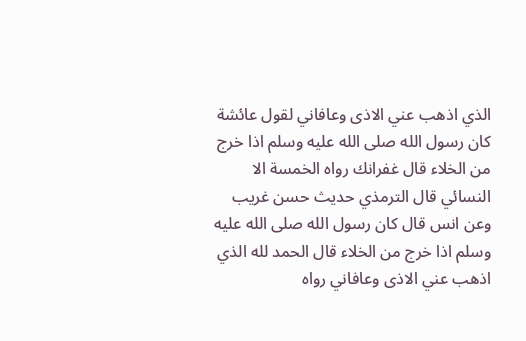الذي اذهب عني الاذى وعافاني لقول عائشة كان رسول الله صلى الله عليه وسلم اذا خرج من الخلاء قال غفرانك رواه الخمسة الا النسائي قال الترمذي حديث حسن غريب وعن انس قال كان رسول الله صلى الله عليه وسلم اذا خرج من الخلاء قال الحمد لله الذي اذهب عني الاذى وعافاني رواه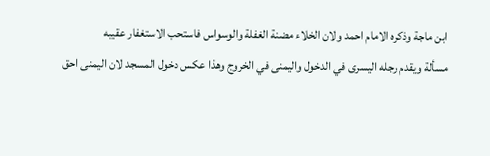ابن ماجة وذكره الامام احمد ولان الخلاء مضنة الغفلة والوسواس فاستحب الاستغفار عقيبه
مسألة ويقدم رجله اليسرى في الدخول واليمنى في الخروج وهذا عكس دخول المسجد لان اليمنى احق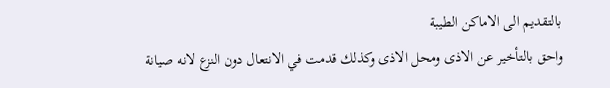بالتقديم الى الاماكن الطيبة
واحق بالتأخير عن الاذى ومحل الاذى وكذلك قدمت في الانتعال دون النزع لانه صيانة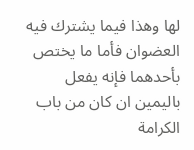لها وهذا فيما يشترك فيه العضوان فأما ما يختص بأحدهما فإنه يفعل باليمين ان كان من باب الكرامة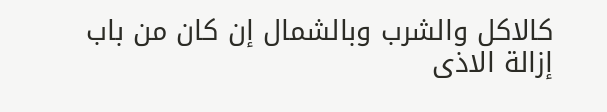كالاكل والشرب وبالشمال إن كان من باب إزالة الاذى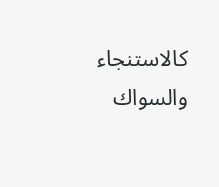كالاستنجاء والسواك